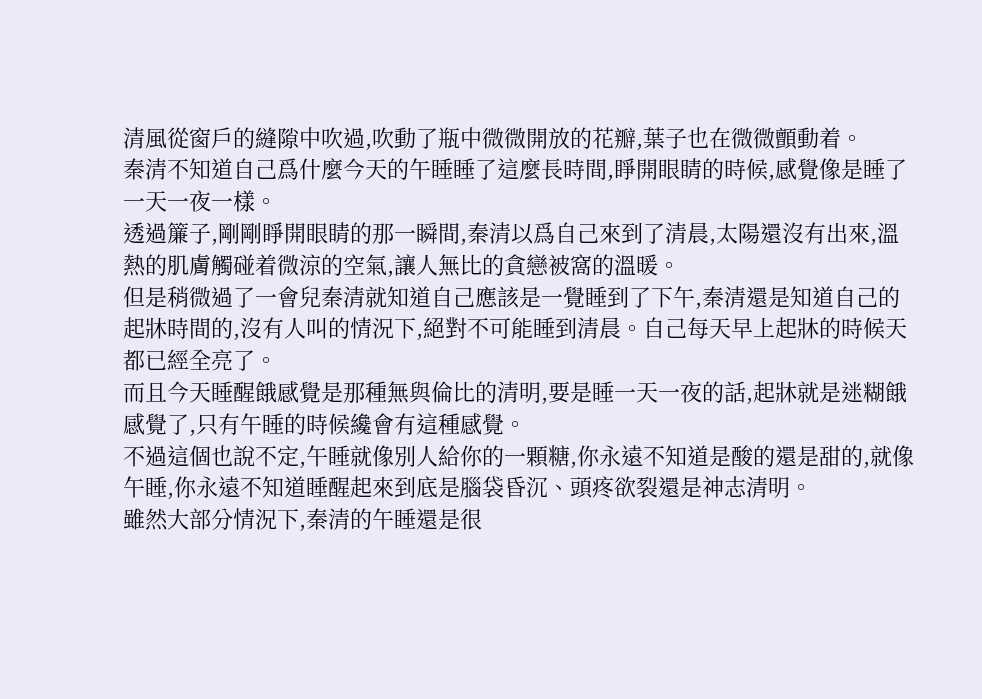清風從窗戶的縫隙中吹過,吹動了瓶中微微開放的花瓣,葉子也在微微顫動着。
秦清不知道自己爲什麼今天的午睡睡了這麼長時間,睜開眼睛的時候,感覺像是睡了一天一夜一樣。
透過簾子,剛剛睜開眼睛的那一瞬間,秦清以爲自己來到了清晨,太陽還沒有出來,溫熱的肌膚觸碰着微涼的空氣,讓人無比的貪戀被窩的溫暖。
但是稍微過了一會兒秦清就知道自己應該是一覺睡到了下午,秦清還是知道自己的起牀時間的,沒有人叫的情況下,絕對不可能睡到清晨。自己每天早上起牀的時候天都已經全亮了。
而且今天睡醒餓感覺是那種無與倫比的清明,要是睡一天一夜的話,起牀就是迷糊餓感覺了,只有午睡的時候纔會有這種感覺。
不過這個也說不定,午睡就像別人給你的一顆糖,你永遠不知道是酸的還是甜的,就像午睡,你永遠不知道睡醒起來到底是腦袋昏沉、頭疼欲裂還是神志清明。
雖然大部分情況下,秦清的午睡還是很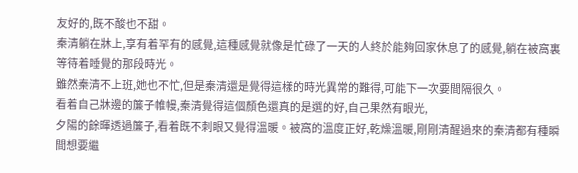友好的,既不酸也不甜。
秦清躺在牀上,享有着罕有的感覺,這種感覺就像是忙碌了一天的人終於能夠回家休息了的感覺,躺在被窩裏等待着睡覺的那段時光。
雖然秦清不上班,她也不忙,但是秦清還是覺得這樣的時光異常的難得,可能下一次要間隔很久。
看着自己牀邊的簾子帷幔,秦清覺得這個顏色還真的是選的好,自己果然有眼光,
夕陽的餘暉透過簾子,看着既不刺眼又覺得溫暖。被窩的溫度正好,乾燥溫暖,剛剛清醒過來的秦清都有種瞬間想要繼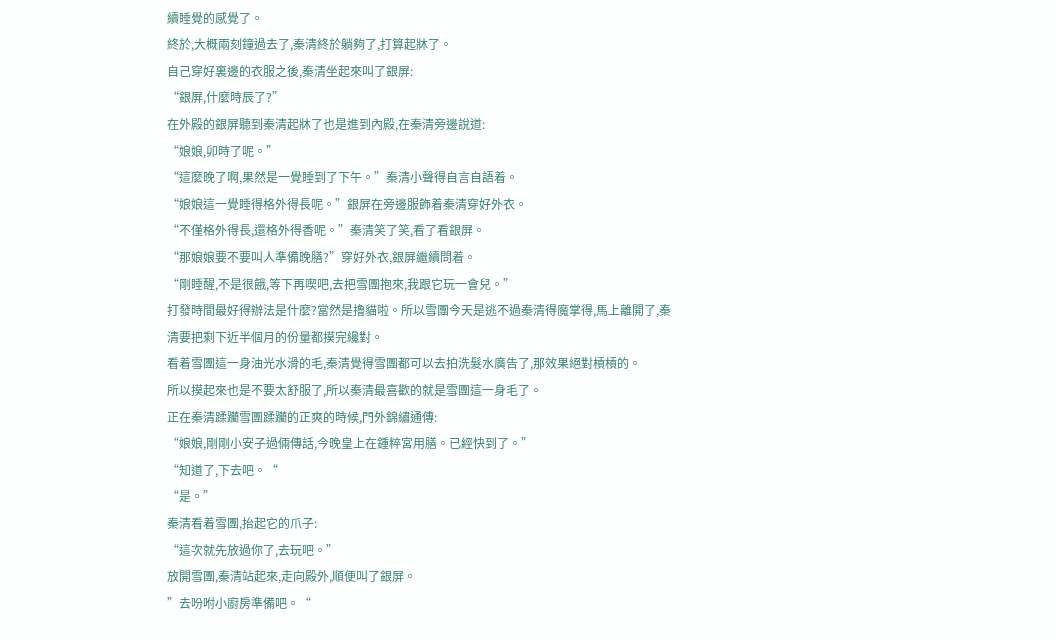續睡覺的感覺了。
終於,大概兩刻鐘過去了,秦清終於躺夠了,打算起牀了。
自己穿好裏邊的衣服之後,秦清坐起來叫了銀屏:
“銀屏,什麼時辰了?”
在外殿的銀屏聽到秦清起牀了也是進到內殿,在秦清旁邊說道:
“娘娘,卯時了呢。”
“這麼晚了啊,果然是一覺睡到了下午。”秦清小聲得自言自語着。
“娘娘這一覺睡得格外得長呢。”銀屏在旁邊服飾着秦清穿好外衣。
“不僅格外得長,還格外得香呢。”秦清笑了笑,看了看銀屏。
“那娘娘要不要叫人準備晚膳?”穿好外衣,銀屏繼續問着。
“剛睡醒,不是很餓,等下再喫吧,去把雪團抱來,我跟它玩一會兒。”
打發時間最好得辦法是什麼?當然是擼貓啦。所以雪團今天是逃不過秦清得魔掌得,馬上離開了,秦清要把剩下近半個月的份量都摸完纔對。
看着雪團這一身油光水滑的毛,秦清覺得雪團都可以去拍洗髮水廣告了,那效果絕對槓槓的。
所以摸起來也是不要太舒服了,所以秦清最喜歡的就是雪團這一身毛了。
正在秦清蹂躪雪團蹂躪的正爽的時候,門外錦繡通傳:
“娘娘,剛剛小安子過倆傳話,今晚皇上在鍾粹宮用膳。已經快到了。”
“知道了,下去吧。“
“是。”
秦清看着雪團,抬起它的爪子:
“這次就先放過你了,去玩吧。”
放開雪團,秦清站起來,走向殿外,順便叫了銀屏。
”去吩咐小廚房準備吧。“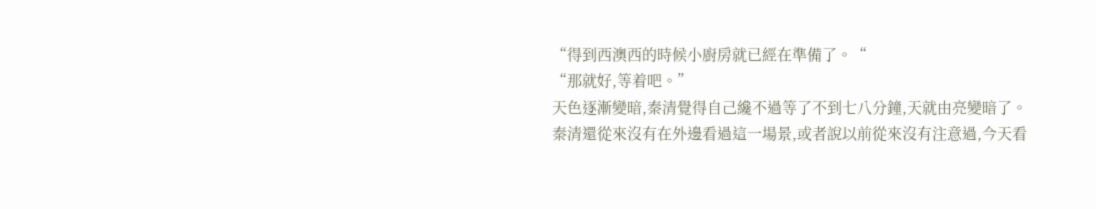“得到西澳西的時候小廚房就已經在準備了。“
“那就好,等着吧。”
天色逐漸變暗,秦清覺得自己纔不過等了不到七八分鐘,天就由亮變暗了。
秦清還從來沒有在外邊看過這一場景,或者說以前從來沒有注意過,今天看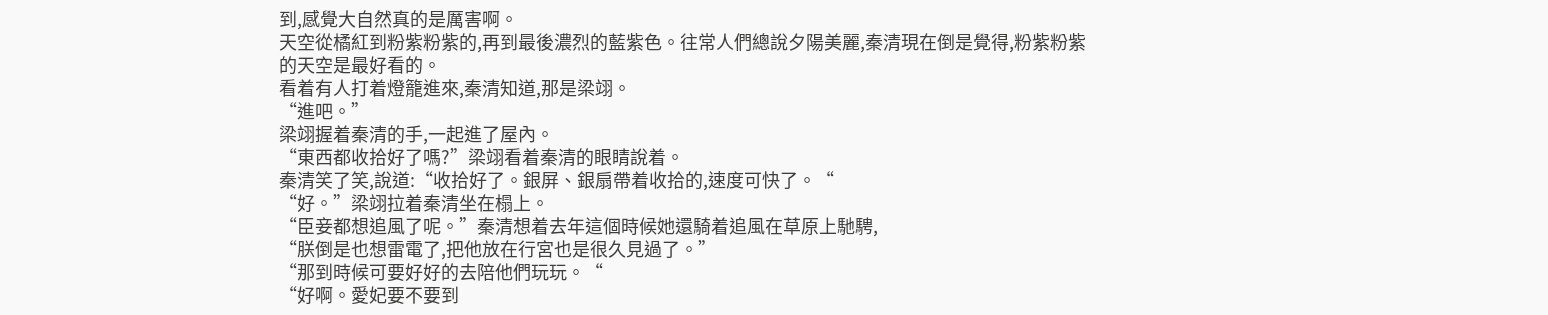到,感覺大自然真的是厲害啊。
天空從橘紅到粉紫粉紫的,再到最後濃烈的藍紫色。往常人們總說夕陽美麗,秦清現在倒是覺得,粉紫粉紫的天空是最好看的。
看着有人打着燈籠進來,秦清知道,那是梁翊。
“進吧。”
梁翊握着秦清的手,一起進了屋內。
“東西都收拾好了嗎?”梁翊看着秦清的眼睛說着。
秦清笑了笑,說道:“收拾好了。銀屏、銀扇帶着收拾的,速度可快了。“
“好。”梁翊拉着秦清坐在榻上。
“臣妾都想追風了呢。”秦清想着去年這個時候她還騎着追風在草原上馳騁,
“朕倒是也想雷電了,把他放在行宮也是很久見過了。”
“那到時候可要好好的去陪他們玩玩。“
“好啊。愛妃要不要到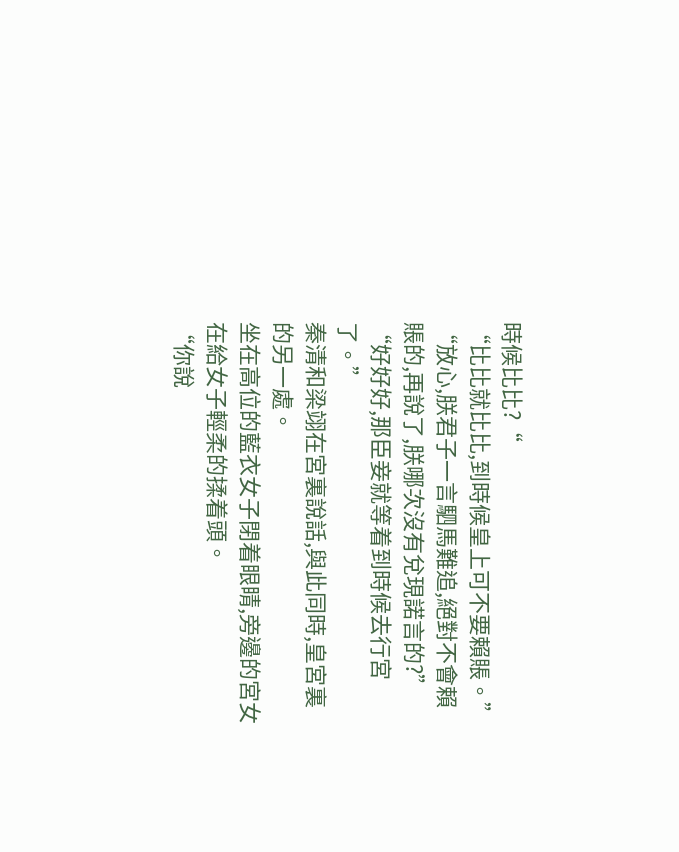時候比比?“
“比比就比比,到時候皇上可不要賴賬。”
“放心,朕君子一言駟馬難追,絕對不會賴賬的,再說了,朕哪次沒有兌現諾言的?”
“好好好,那臣妾就等着到時候去行宮了。”
秦清和梁翊在宮裏說話,與此同時,皇宮裏的另一處。
坐在高位的藍衣女子閉着眼睛,旁邊的宮女在給女子輕柔的揉着頭。
“你說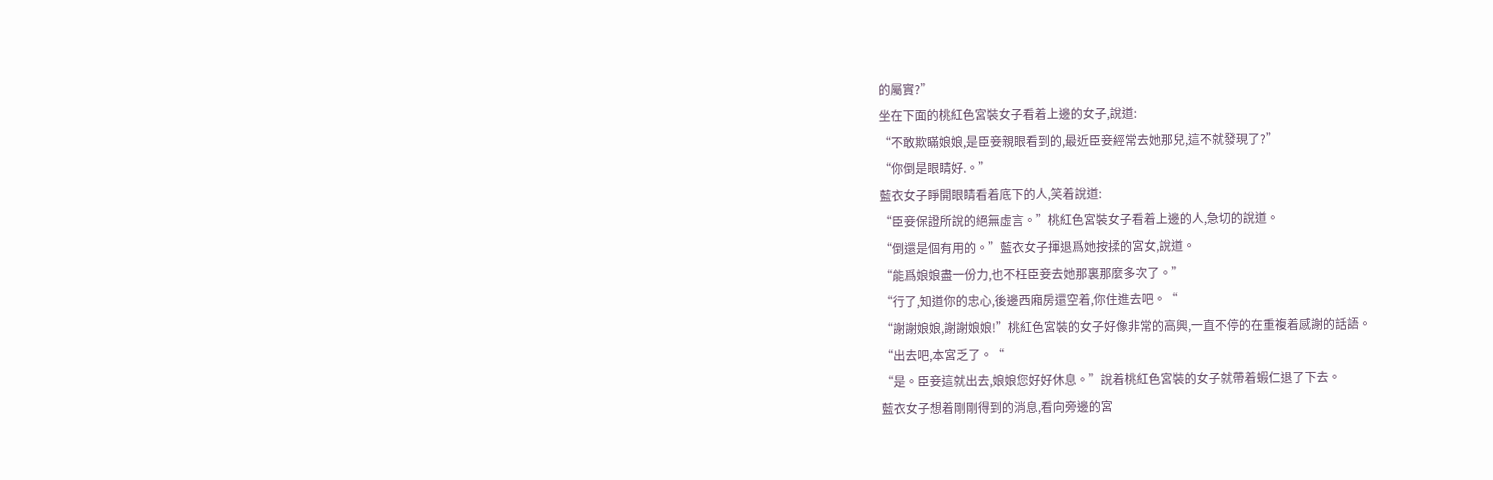的屬實?”
坐在下面的桃紅色宮裝女子看着上邊的女子,說道:
“不敢欺瞞娘娘,是臣妾親眼看到的,最近臣妾經常去她那兒,這不就發現了?”
“你倒是眼睛好.。”
藍衣女子睜開眼睛看着底下的人,笑着說道:
“臣妾保證所說的絕無虛言。”桃紅色宮裝女子看着上邊的人,急切的說道。
“倒還是個有用的。”藍衣女子揮退爲她按揉的宮女,說道。
“能爲娘娘盡一份力,也不枉臣妾去她那裏那麼多次了。”
“行了,知道你的忠心,後邊西廂房還空着,你住進去吧。“
“謝謝娘娘,謝謝娘娘!”桃紅色宮裝的女子好像非常的高興,一直不停的在重複着感謝的話語。
“出去吧,本宮乏了。“
“是。臣妾這就出去,娘娘您好好休息。”說着桃紅色宮裝的女子就帶着蝦仁退了下去。
藍衣女子想着剛剛得到的消息,看向旁邊的宮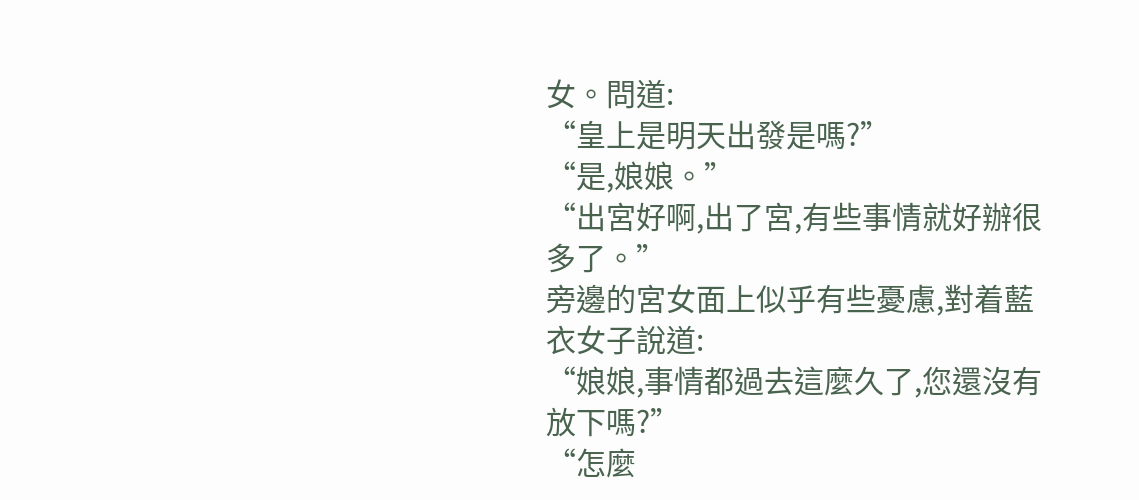女。問道:
“皇上是明天出發是嗎?”
“是,娘娘。”
“出宮好啊,出了宮,有些事情就好辦很多了。”
旁邊的宮女面上似乎有些憂慮,對着藍衣女子說道:
“娘娘,事情都過去這麼久了,您還沒有放下嗎?”
“怎麼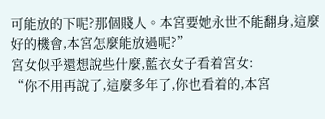可能放的下呢?那個賤人。本宮要她永世不能翻身,這麼好的機會,本宮怎麼能放過呢?”
宮女似乎還想說些什麼,藍衣女子看着宮女:
“你不用再說了,這麼多年了,你也看着的,本宮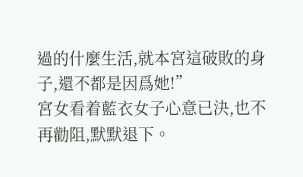過的什麼生活,就本宮這破敗的身子,還不都是因爲她!”
宮女看着藍衣女子心意已決,也不再勸阻,默默退下。